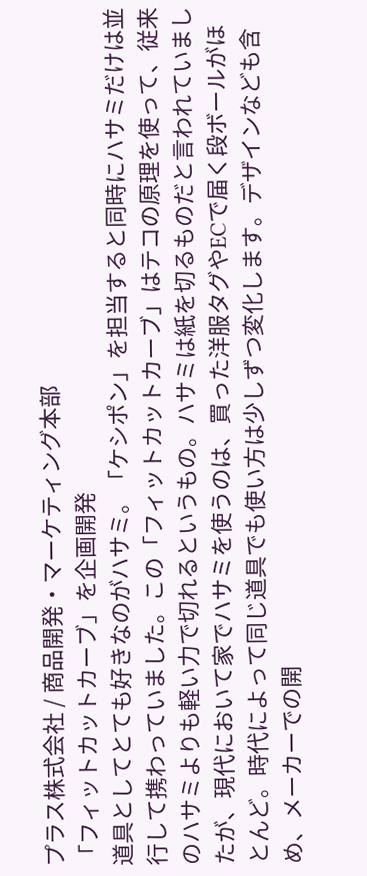プラス株式会社 / 商品開発・マーケティング本部
「フィットカットカーブ」を企画開発
道具としてとても好きなのがハサミ。「ケシポン」を担当すると同時にハサミだけは並行して携わっていました。この「フィットカットカーブ」はテコの原理を使って、従来のハサミよりも軽い力で切れるというもの。ハサミは紙を切るものだと言われていましたが、現代において家でハサミを使うのは、買った洋服タグやECで届く段ボールがほとんど。時代によって同じ道具でも使い方は少しずつ変化します。デザインなども含め、メーカーでの開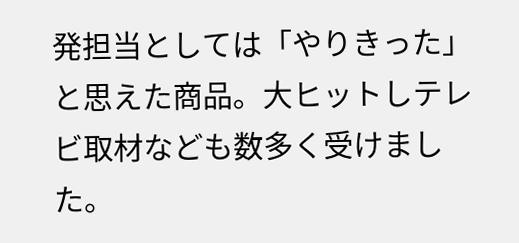発担当としては「やりきった」と思えた商品。大ヒットしテレビ取材なども数多く受けました。